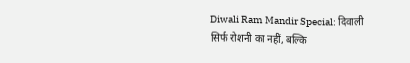Diwali Ram Mandir Special: दिवाली सिर्फ रोशनी का नहीं, बल्कि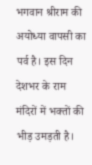भगवान श्रीराम की अयोध्या वापसी का पर्व है। इस दिन देशभर के राम मंदिरों में भक्तों की भीड़ उमड़ती है।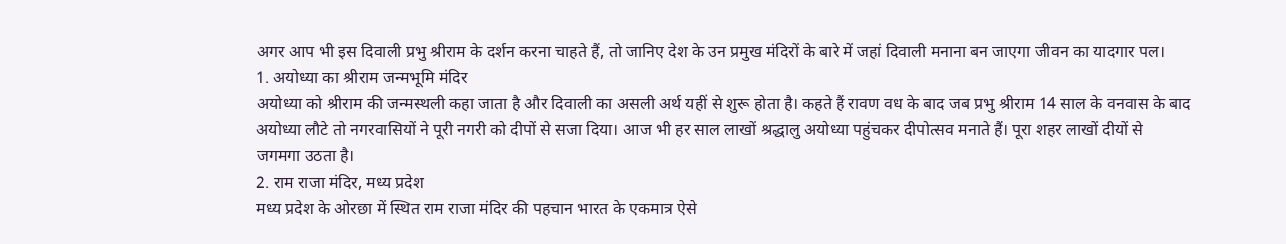अगर आप भी इस दिवाली प्रभु श्रीराम के दर्शन करना चाहते हैं, तो जानिए देश के उन प्रमुख मंदिरों के बारे में जहां दिवाली मनाना बन जाएगा जीवन का यादगार पल।
1. अयोध्या का श्रीराम जन्मभूमि मंदिर
अयोध्या को श्रीराम की जन्मस्थली कहा जाता है और दिवाली का असली अर्थ यहीं से शुरू होता है। कहते हैं रावण वध के बाद जब प्रभु श्रीराम 14 साल के वनवास के बाद अयोध्या लौटे तो नगरवासियों ने पूरी नगरी को दीपों से सजा दिया। आज भी हर साल लाखों श्रद्धालु अयोध्या पहुंचकर दीपोत्सव मनाते हैं। पूरा शहर लाखों दीयों से जगमगा उठता है।
2. राम राजा मंदिर, मध्य प्रदेश
मध्य प्रदेश के ओरछा में स्थित राम राजा मंदिर की पहचान भारत के एकमात्र ऐसे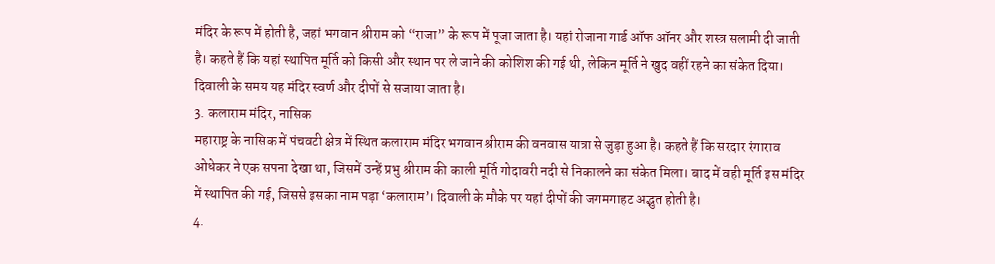मंदिर के रूप में होती है, जहां भगवान श्रीराम को “राजा” के रूप में पूजा जाता है। यहां रोजाना गार्ड ऑफ ऑनर और शस्त्र सलामी दी जाती है। कहते हैं कि यहां स्थापित मूर्ति को किसी और स्थान पर ले जाने की कोशिश की गई थी, लेकिन मूर्ति ने खुद वहीं रहने का संकेत दिया। दिवाली के समय यह मंदिर स्वर्ण और दीपों से सजाया जाता है।
3. कलाराम मंदिर, नासिक
महाराष्ट्र के नासिक में पंचवटी क्षेत्र में स्थित कलाराम मंदिर भगवान श्रीराम की वनवास यात्रा से जुड़ा हुआ है। कहते हैं कि सरदार रंगाराव ओधेकर ने एक सपना देखा था, जिसमें उन्हें प्रभु श्रीराम की काली मूर्ति गोदावरी नदी से निकालने का संकेत मिला। बाद में वही मूर्ति इस मंदिर में स्थापित की गई, जिससे इसका नाम पड़ा ‘कलाराम’। दिवाली के मौके पर यहां दीपों की जगमगाहट अद्भुत होती है।
4.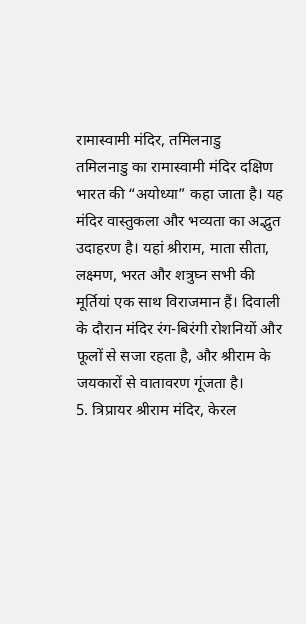रामास्वामी मंदिर, तमिलनाडु
तमिलनाडु का रामास्वामी मंदिर दक्षिण भारत की “अयोध्या” कहा जाता है। यह मंदिर वास्तुकला और भव्यता का अद्भुत उदाहरण है। यहां श्रीराम, माता सीता, लक्ष्मण, भरत और शत्रुघ्न सभी की मूर्तियां एक साथ विराजमान हैं। दिवाली के दौरान मंदिर रंग-बिरंगी रोशनियों और फूलों से सजा रहता है, और श्रीराम के जयकारों से वातावरण गूंजता है।
5. त्रिप्रायर श्रीराम मंदिर, केरल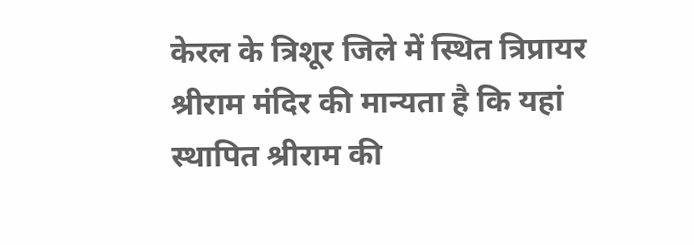केरल के त्रिशूर जिले में स्थित त्रिप्रायर श्रीराम मंदिर की मान्यता है कि यहां स्थापित श्रीराम की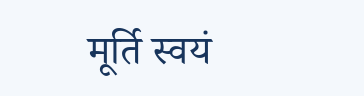मूर्ति स्वयं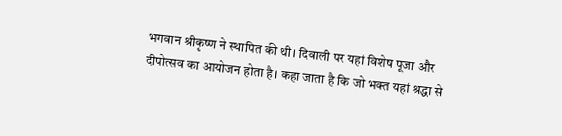भगवान श्रीकृष्ण ने स्थापित की थी। दिवाली पर यहां विशेष पूजा और दीपोत्सव का आयोजन होता है। कहा जाता है कि जो भक्त यहां श्रद्धा से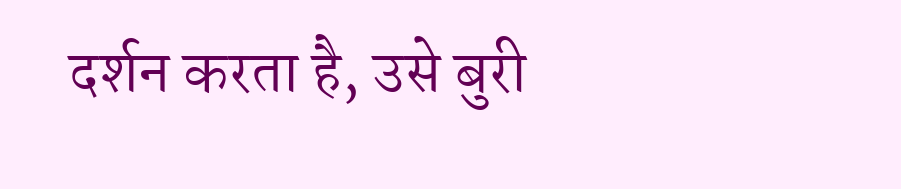दर्शन करता है, उसे बुरी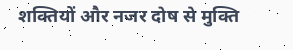शक्तियों और नजर दोष से मुक्ति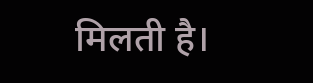मिलती है।